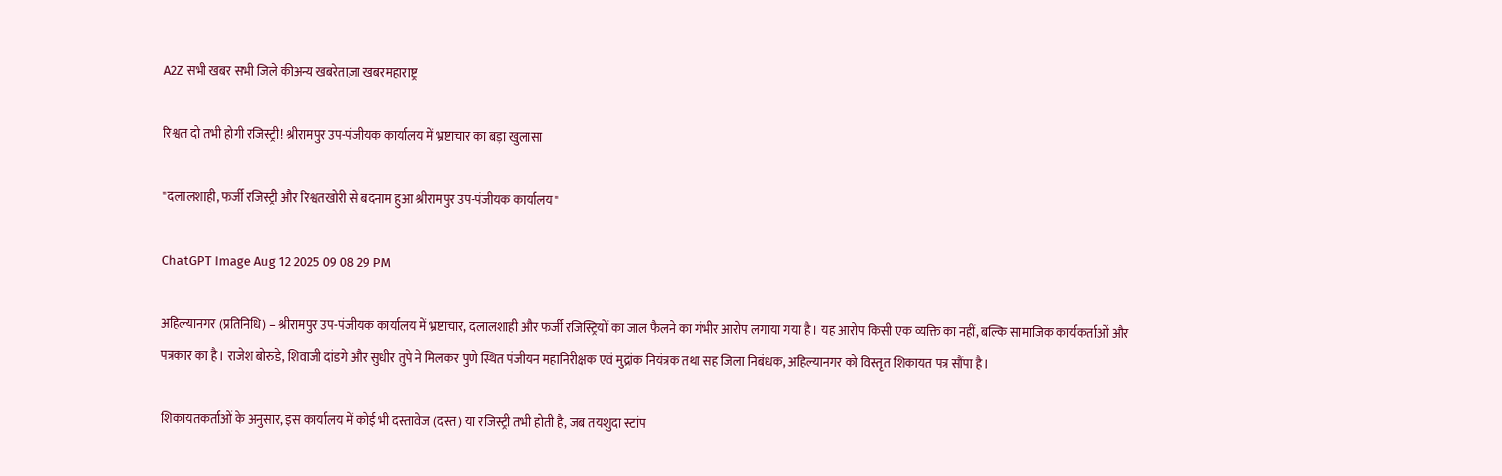A2Z सभी खबर सभी जिले कीअन्य खबरेताज़ा खबरमहाराष्ट्र

रिश्वत दो तभी होगी रजिस्ट्री! श्रीरामपुर उप-पंजीयक कार्यालय में भ्रष्टाचार का बड़ा खुलासा

"दलालशाही, फर्जी रजिस्ट्री और रिश्वतखोरी से बदनाम हुआ श्रीरामपुर उप-पंजीयक कार्यालय"

ChatGPT Image Aug 12 2025 09 08 29 PM

अहिल्यानगर (प्रतिनिधि) – श्रीरामपुर उप-पंजीयक कार्यालय में भ्रष्टाचार, दलालशाही और फर्जी रजिस्ट्रियों का जाल फैलने का गंभीर आरोप लगाया गया है। यह आरोप किसी एक व्यक्ति का नहीं, बल्कि सामाजिक कार्यकर्ताओं और पत्रकार का है। राजेश बोरुडे, शिवाजी दांडगे और सुधीर तुपे ने मिलकर पुणे स्थित पंजीयन महानिरीक्षक एवं मुद्रांक नियंत्रक तथा सह जिला निबंधक, अहिल्यानगर को विस्तृत शिकायत पत्र सौंपा है।

शिकायतकर्ताओं के अनुसार, इस कार्यालय में कोई भी दस्तावेज (दस्त) या रजिस्ट्री तभी होती है, जब तयशुदा स्टांप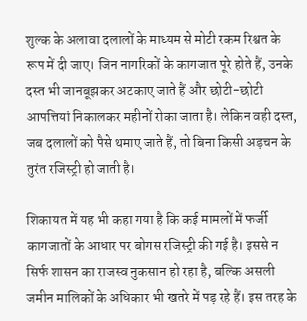शुल्क के अलावा दलालों के माध्यम से मोटी रकम रिश्वत के रूप में दी जाए। जिन नागरिकों के कागजात पूरे होते हैं, उनके दस्त भी जानबूझकर अटकाए जाते हैं और छोटी-छोटी आपत्तियां निकालकर महीनों रोका जाता है। लेकिन वही दस्त, जब दलालों को पैसे थमाए जाते हैं, तो बिना किसी अड़चन के तुरंत रजिस्ट्री हो जाती है।

शिकायत में यह भी कहा गया है कि कई मामलों में फर्जी कागजातों के आधार पर बोगस रजिस्ट्री की गई है। इससे न सिर्फ शासन का राजस्व नुकसान हो रहा है, बल्कि असली जमीन मालिकों के अधिकार भी खतरे में पड़ रहे हैं। इस तरह के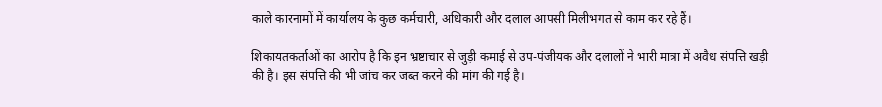काले कारनामों में कार्यालय के कुछ कर्मचारी, अधिकारी और दलाल आपसी मिलीभगत से काम कर रहे हैं।

शिकायतकर्ताओं का आरोप है कि इन भ्रष्टाचार से जुड़ी कमाई से उप-पंजीयक और दलालों ने भारी मात्रा में अवैध संपत्ति खड़ी की है। इस संपत्ति की भी जांच कर जब्त करने की मांग की गई है।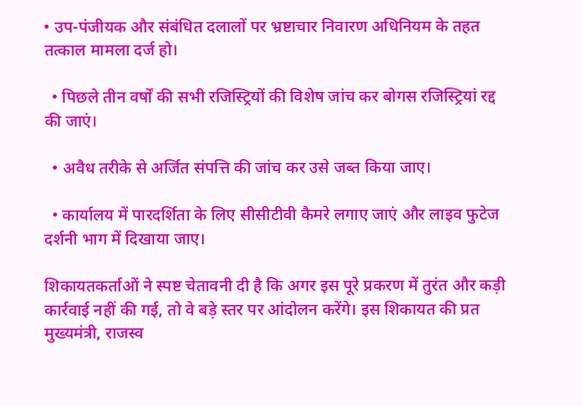• उप-पंजीयक और संबंधित दलालों पर भ्रष्टाचार निवारण अधिनियम के तहत तत्काल मामला दर्ज हो।

  • पिछले तीन वर्षों की सभी रजिस्ट्रियों की विशेष जांच कर बोगस रजिस्ट्रियां रद्द की जाएं।

  • अवैध तरीके से अर्जित संपत्ति की जांच कर उसे जब्त किया जाए।

  • कार्यालय में पारदर्शिता के लिए सीसीटीवी कैमरे लगाए जाएं और लाइव फुटेज दर्शनी भाग में दिखाया जाए।

शिकायतकर्ताओं ने स्पष्ट चेतावनी दी है कि अगर इस पूरे प्रकरण में तुरंत और कड़ी कार्रवाई नहीं की गई, तो वे बड़े स्तर पर आंदोलन करेंगे। इस शिकायत की प्रत मुख्यमंत्री, राजस्व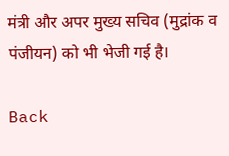मंत्री और अपर मुख्य सचिव (मुद्रांक व पंजीयन) को भी भेजी गई है।

Back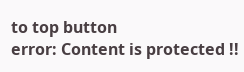to top button
error: Content is protected !!